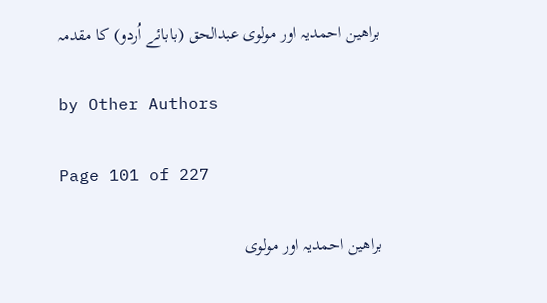براھین احمدیہ اور مولوی عبدالحق (بابائے اُردو) کا مقدمہ

by Other Authors

Page 101 of 227

براھین احمدیہ اور مولوی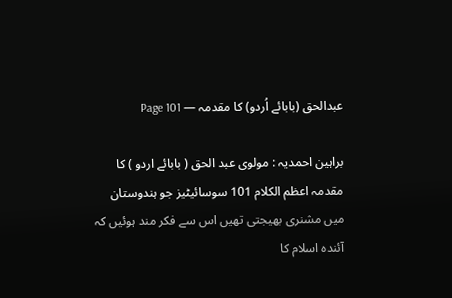عبدالحق (بابائے اُردو) کا مقدمہ — Page 101

براہین احمدیہ : مولوی عبد الحق ( بابائے اردو ) کا مقدمہ اعظم الکلام 101 سوسائیٹیز جو ہندوستان میں مشنری بھیجتی تھیں اس سے فکر مند ہوئیں کہ آئندہ اسلام کا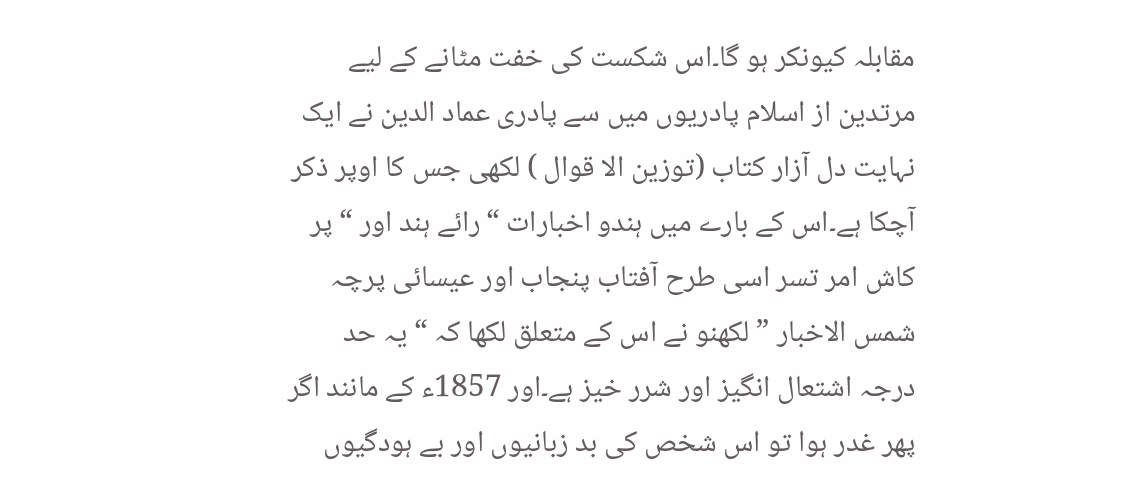مقابلہ کیونکر ہو گا۔اس شکست کی خفت مٹانے کے لیے مرتدین از اسلام پادریوں میں سے پادری عماد الدین نے ایک نہایت دل آزار کتاب (توزین الا قوال ) لکھی جس کا اوپر ذکر آچکا ہے۔اس کے بارے میں ہندو اخبارات “رائے ہند اور “ پر کاش امر تسر اسی طرح آفتاب پنجاب اور عیسائی پرچہ شمس الاخبار ” لکھنو نے اس کے متعلق لکھا کہ “ یہ حد درجہ اشتعال انگیز اور شرر خیز ہے۔اور 1857ء کے مانند اگر پھر غدر ہوا تو اس شخص کی بد زبانیوں اور بے ہودگیوں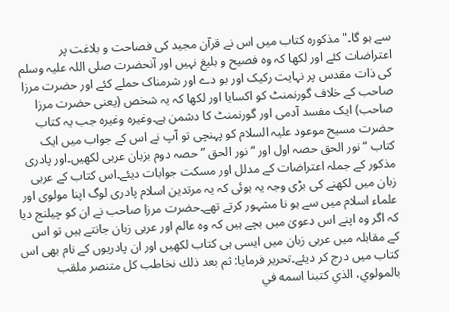سے ہو گا۔" مذکورہ کتاب میں اس نے قرآن مجید کی فصاحت و بلاغت پر اعتراضات کئے اور لکھا کہ وہ فصیح و بلیغ نہیں اور آنحضرت صلی اللہ علیہ وسلم کی ذات مقدس پر نہایت رکیک اور بو دے اور شرمناک حملے کئے اور حضرت مرزا صاحب کے خلاف گورنمنٹ کو اکسایا اور لکھا کہ یہ شخص (یعنی حضرت مرزا صاحب) ایک مفسد آدمی اور گورنمنٹ کا دشمن ہے۔وغیرہ وغیرہ جب یہ کتاب حضرت مسیح موعود علیہ السلام کو پہنچی تو آپ نے اس کے جواب میں ایک کتاب “نور الحق حصہ اول اور “نور الحق ” حصہ دوم بزبان عربی لکھیں۔اور پادری مذکور کے جملہ اعتراضات کے مدلل اور مسکت جوابات دیئے۔اس کتاب کے عربی زبان میں لکھنے کی بڑی وجہ یہ ہوئی کہ یہ مرتدین اسلام پادری لوگ اپنا مولوی اور علماء اسلام میں سے ہو نا مشہور کرتے تھے۔حضرت مرزا صاحب نے ان کو چیلنج دیا کہ اگر وہ اپنے اس دعویٰ میں بچے ہیں کہ وہ عالم اور عربی زبان جانتے ہیں تو اس کے مقابلہ میں عربی زبان میں ایسی ہی کتاب لکھیں اور ان پادریوں کے نام بھی اس کتاب میں درج کر دیئے۔تحریر فرمایا: ثم بعد ذلك نخاطب كل متنصر ملقب بالمولوي، الذي كتبنا اسمه في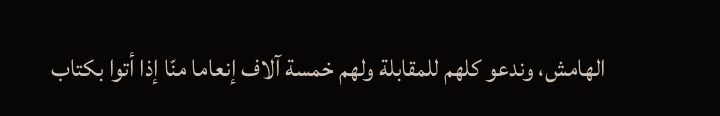الهامش، وندعو كلهم للمقابلة ولهم خمسة آلاف إنعاما منّا إذا أتوا بكتاب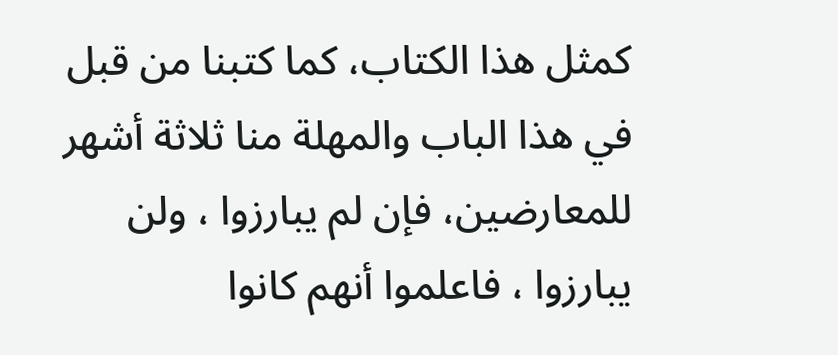كمثل هذا الكتاب، كما كتبنا من قبل في هذا الباب والمهلة منا ثلاثة أشهر للمعارضين، فإن لم يبارزوا ، ولن يبارزوا ، فاعلموا أنهم كانوا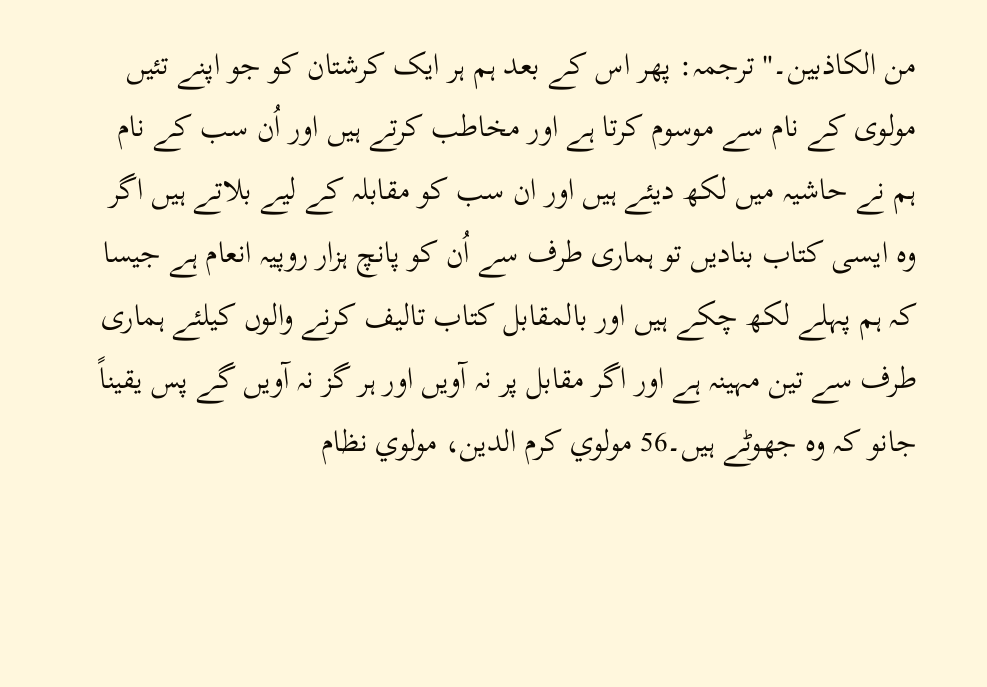من الكاذبين۔" ترجمہ: پھر اس کے بعد ہم ہر ایک کرشتان کو جو اپنے تئیں مولوی کے نام سے موسوم کرتا ہے اور مخاطب کرتے ہیں اور اُن سب کے نام ہم نے حاشیہ میں لکھ دیئے ہیں اور ان سب کو مقابلہ کے لیے بلاتے ہیں اگر وہ ایسی کتاب بنادیں تو ہماری طرف سے اُن کو پانچ ہزار روپیہ انعام ہے جیسا کہ ہم پہلے لکھ چکے ہیں اور بالمقابل کتاب تالیف کرنے والوں کیلئے ہماری طرف سے تین مہینہ ہے اور اگر مقابل پر نہ آویں اور ہر گز نہ آویں گے پس یقیناً جانو کہ وہ جھوٹے ہیں۔56 مولوي كرم الدين، مولوي نظام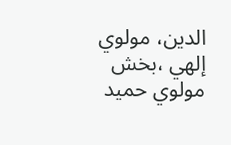الدين، مولوي إلهي ،بخش مولوي حميد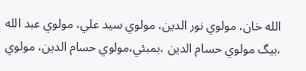الله خان، مولوي نور الدين، مولوي سيد علي، مولوي عبد الله ،بیگ مولوي حسام الدين ،بمبئي،مولوي حسام الدين، مولوي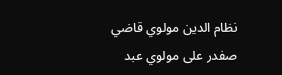نظام الدين مولوي قاضي صفدر علی مولوي عبد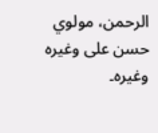الرحمن، مولوي حسن على وغيره وغيره۔